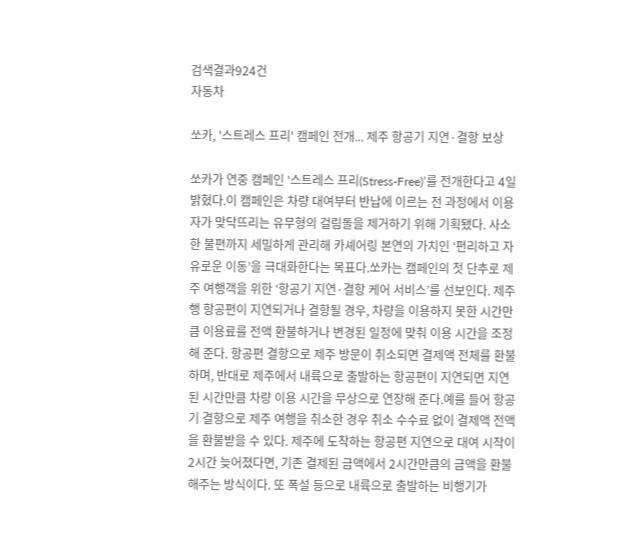검색결과924건
자동차

쏘카, '스트레스 프리' 캠페인 전개... 제주 항공기 지연·결항 보상

쏘카가 연중 캠페인 ‘스트레스 프리(Stress-Free)’를 전개한다고 4일 밝혔다.이 캠페인은 차량 대여부터 반납에 이르는 전 과정에서 이용자가 맞닥뜨리는 유무형의 걸림돌을 제거하기 위해 기획됐다. 사소한 불편까지 세밀하게 관리해 카셰어링 본연의 가치인 ‘편리하고 자유로운 이동’을 극대화한다는 목표다.쏘카는 캠페인의 첫 단추로 제주 여행객을 위한 ‘항공기 지연·결항 케어 서비스’를 선보인다. 제주행 항공편이 지연되거나 결항될 경우, 차량을 이용하지 못한 시간만큼 이용료를 전액 환불하거나 변경된 일정에 맞춰 이용 시간을 조정해 준다. 항공편 결항으로 제주 방문이 취소되면 결제액 전체를 환불하며, 반대로 제주에서 내륙으로 출발하는 항공편이 지연되면 지연된 시간만큼 차량 이용 시간을 무상으로 연장해 준다.예를 들어 항공기 결항으로 제주 여행을 취소한 경우 취소 수수료 없이 결제액 전액을 환불받을 수 있다. 제주에 도착하는 항공편 지연으로 대여 시작이 2시간 늦어졌다면, 기존 결제된 금액에서 2시간만큼의 금액을 환불해주는 방식이다. 또 폭설 등으로 내륙으로 출발하는 비행기가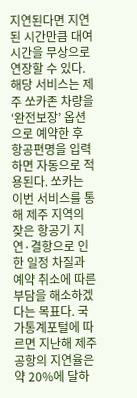지연된다면 지연된 시간만큼 대여시간을 무상으로 연장할 수 있다.해당 서비스는 제주 쏘카존 차량을 ‘완전보장’ 옵션으로 예약한 후 항공편명을 입력하면 자동으로 적용된다. 쏘카는 이번 서비스를 통해 제주 지역의 잦은 항공기 지연·결항으로 인한 일정 차질과 예약 취소에 따른 부담을 해소하겠다는 목표다. 국가통계포털에 따르면 지난해 제주공항의 지연율은 약 20%에 달하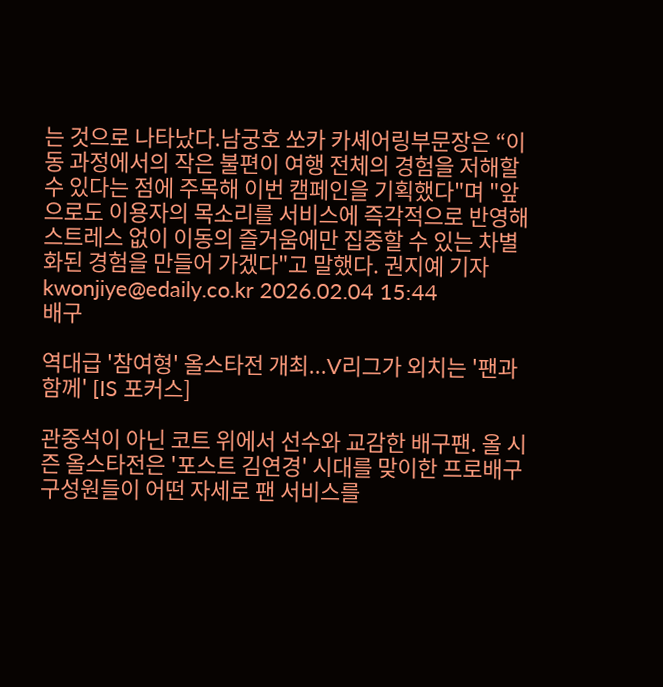는 것으로 나타났다.남궁호 쏘카 카셰어링부문장은 “이동 과정에서의 작은 불편이 여행 전체의 경험을 저해할 수 있다는 점에 주목해 이번 캠페인을 기획했다"며 "앞으로도 이용자의 목소리를 서비스에 즉각적으로 반영해 스트레스 없이 이동의 즐거움에만 집중할 수 있는 차별화된 경험을 만들어 가겠다"고 말했다. 권지예 기자 kwonjiye@edaily.co.kr 2026.02.04 15:44
배구

역대급 '참여형' 올스타전 개최...V리그가 외치는 '팬과 함께' [IS 포커스]

관중석이 아닌 코트 위에서 선수와 교감한 배구팬. 올 시즌 올스타전은 '포스트 김연경' 시대를 맞이한 프로배구 구성원들이 어떤 자세로 팬 서비스를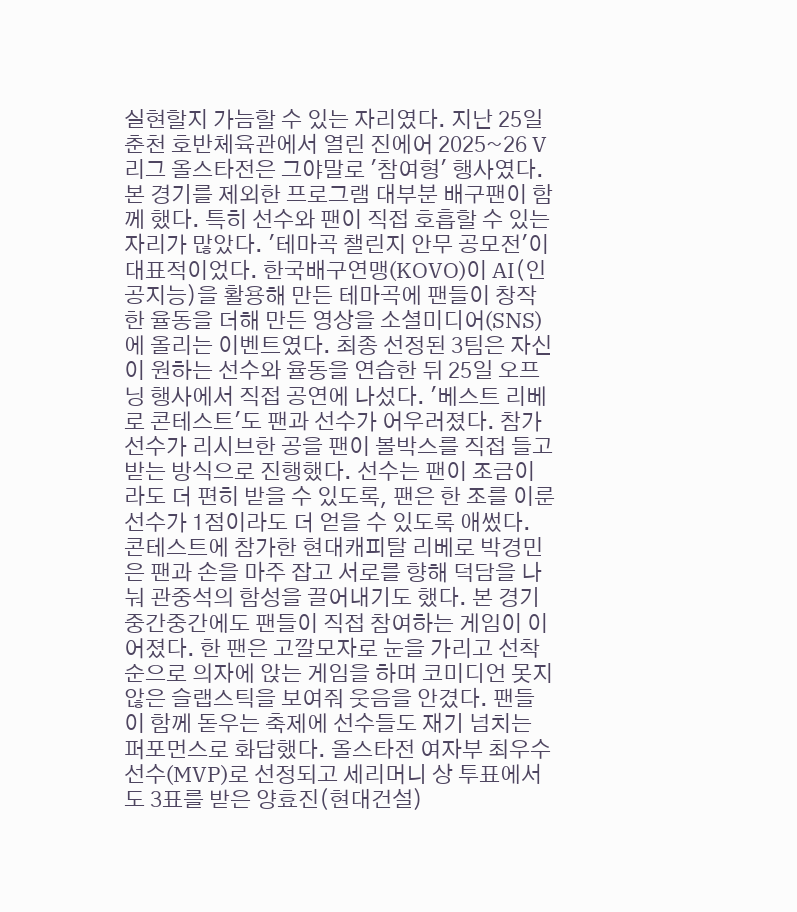실현할지 가늠할 수 있는 자리였다. 지난 25일 춘천 호반체육관에서 열린 진에어 2025~26 V리그 올스타전은 그야말로 '참여형' 행사였다. 본 경기를 제외한 프로그램 대부분 배구팬이 함께 했다. 특히 선수와 팬이 직접 호흡할 수 있는 자리가 많았다. '테마곡 챌린지 안무 공모전'이 대표적이었다. 한국배구연맹(KOVO)이 AI(인공지능)을 활용해 만든 테마곡에 팬들이 창작한 율동을 더해 만든 영상을 소셜미디어(SNS)에 올리는 이벤트였다. 최종 선정된 3팀은 자신이 원하는 선수와 율동을 연습한 뒤 25일 오프닝 행사에서 직접 공연에 나섰다. '베스트 리베로 콘테스트'도 팬과 선수가 어우러졌다. 참가 선수가 리시브한 공을 팬이 볼박스를 직접 들고 받는 방식으로 진행했다. 선수는 팬이 조금이라도 더 편히 받을 수 있도록, 팬은 한 조를 이룬 선수가 1점이라도 더 얻을 수 있도록 애썼다. 콘테스트에 참가한 현대캐피탈 리베로 박경민은 팬과 손을 마주 잡고 서로를 향해 덕담을 나눠 관중석의 함성을 끌어내기도 했다. 본 경기 중간중간에도 팬들이 직접 참여하는 게임이 이어졌다. 한 팬은 고깔모자로 눈을 가리고 선착순으로 의자에 앉는 게임을 하며 코미디언 못지않은 슬랩스틱을 보여줘 웃음을 안겼다. 팬들이 함께 돋우는 축제에 선수들도 재기 넘치는 퍼포먼스로 화답했다. 올스타전 여자부 최우수선수(MVP)로 선정되고 세리머니 상 투표에서도 3표를 받은 양효진(현대건설)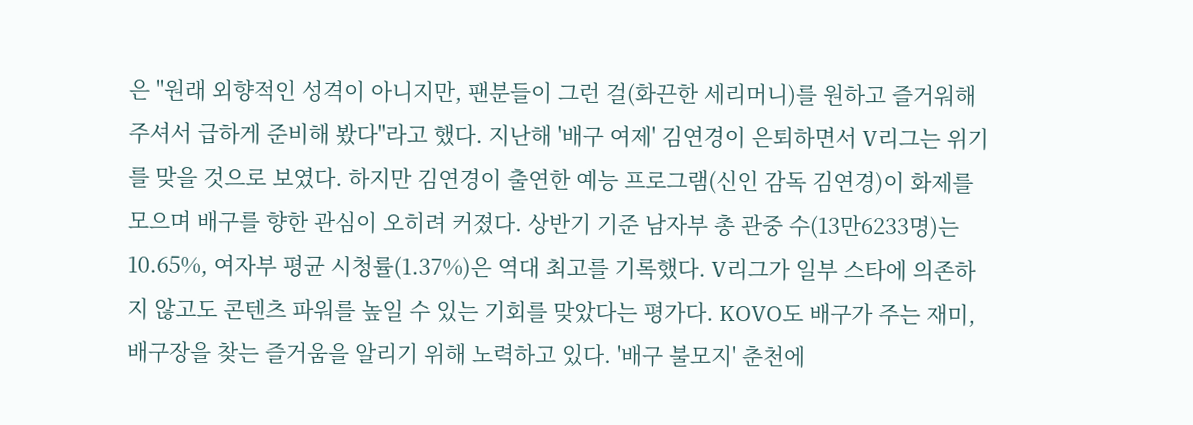은 "원래 외향적인 성격이 아니지만, 팬분들이 그런 걸(화끈한 세리머니)를 원하고 즐거워해주셔서 급하게 준비해 봤다"라고 했다. 지난해 '배구 여제' 김연경이 은퇴하면서 V리그는 위기를 맞을 것으로 보였다. 하지만 김연경이 출연한 예능 프로그램(신인 감독 김연경)이 화제를 모으며 배구를 향한 관심이 오히려 커졌다. 상반기 기준 남자부 총 관중 수(13만6233명)는 10.65%, 여자부 평균 시청률(1.37%)은 역대 최고를 기록했다. V리그가 일부 스타에 의존하지 않고도 콘텐츠 파워를 높일 수 있는 기회를 맞았다는 평가다. KOVO도 배구가 주는 재미, 배구장을 찾는 즐거움을 알리기 위해 노력하고 있다. '배구 불모지' 춘천에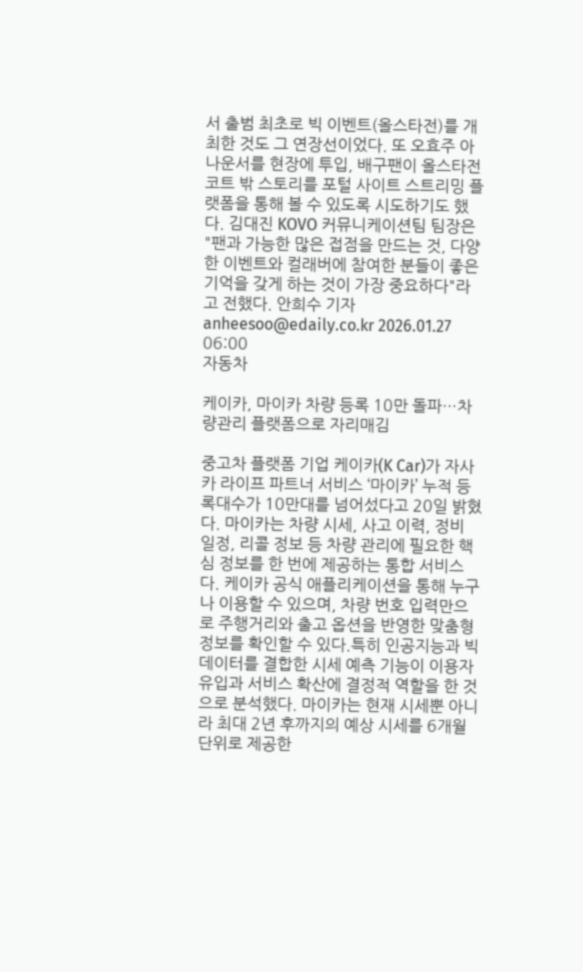서 출범 최초로 빅 이벤트(올스타전)를 개최한 것도 그 연장선이었다. 또 오효주 아나운서를 현장에 투입, 배구팬이 올스타전 코트 밖 스토리를 포털 사이트 스트리밍 플랫폼을 통해 볼 수 있도록 시도하기도 했다. 김대진 KOVO 커뮤니케이션팀 팀장은 "팬과 가능한 많은 접점을 만드는 것, 다양한 이벤트와 컬래버에 참여한 분들이 좋은 기억을 갖게 하는 것이 가장 중요하다"라고 전했다. 안희수 기자 anheesoo@edaily.co.kr 2026.01.27 06:00
자동차

케이카, 마이카 차량 등록 10만 돌파…차량관리 플랫폼으로 자리매김

중고차 플랫폼 기업 케이카(K Car)가 자사 카 라이프 파트너 서비스 ‘마이카’ 누적 등록대수가 10만대를 넘어섰다고 20일 밝혔다. 마이카는 차량 시세, 사고 이력, 정비 일정, 리콜 정보 등 차량 관리에 필요한 핵심 정보를 한 번에 제공하는 통합 서비스다. 케이카 공식 애플리케이션을 통해 누구나 이용할 수 있으며, 차량 번호 입력만으로 주행거리와 출고 옵션을 반영한 맞춤형 정보를 확인할 수 있다.특히 인공지능과 빅데이터를 결합한 시세 예측 기능이 이용자 유입과 서비스 확산에 결정적 역할을 한 것으로 분석했다. 마이카는 현재 시세뿐 아니라 최대 2년 후까지의 예상 시세를 6개월 단위로 제공한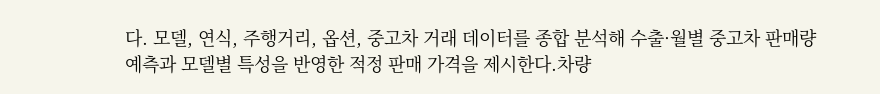다. 모델, 연식, 주행거리, 옵션, 중고차 거래 데이터를 종합 분석해 수출·월별 중고차 판매량 예측과 모델별 특성을 반영한 적정 판매 가격을 제시한다.차량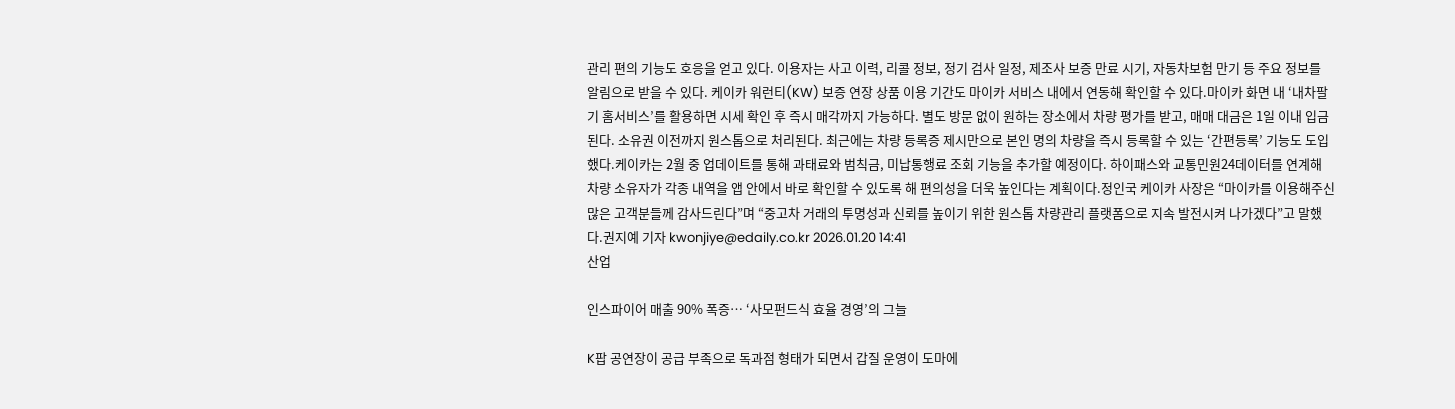관리 편의 기능도 호응을 얻고 있다. 이용자는 사고 이력, 리콜 정보, 정기 검사 일정, 제조사 보증 만료 시기, 자동차보험 만기 등 주요 정보를 알림으로 받을 수 있다. 케이카 워런티(KW) 보증 연장 상품 이용 기간도 마이카 서비스 내에서 연동해 확인할 수 있다.마이카 화면 내 ‘내차팔기 홈서비스’를 활용하면 시세 확인 후 즉시 매각까지 가능하다. 별도 방문 없이 원하는 장소에서 차량 평가를 받고, 매매 대금은 1일 이내 입금된다. 소유권 이전까지 원스톱으로 처리된다. 최근에는 차량 등록증 제시만으로 본인 명의 차량을 즉시 등록할 수 있는 ‘간편등록’ 기능도 도입했다.케이카는 2월 중 업데이트를 통해 과태료와 범칙금, 미납통행료 조회 기능을 추가할 예정이다. 하이패스와 교통민원24데이터를 연계해 차량 소유자가 각종 내역을 앱 안에서 바로 확인할 수 있도록 해 편의성을 더욱 높인다는 계획이다.정인국 케이카 사장은 “마이카를 이용해주신 많은 고객분들께 감사드린다”며 “중고차 거래의 투명성과 신뢰를 높이기 위한 원스톱 차량관리 플랫폼으로 지속 발전시켜 나가겠다”고 말했다.권지예 기자 kwonjiye@edaily.co.kr 2026.01.20 14:41
산업

인스파이어 매출 90% 폭증… ‘사모펀드식 효율 경영’의 그늘

K팝 공연장이 공급 부족으로 독과점 형태가 되면서 갑질 운영이 도마에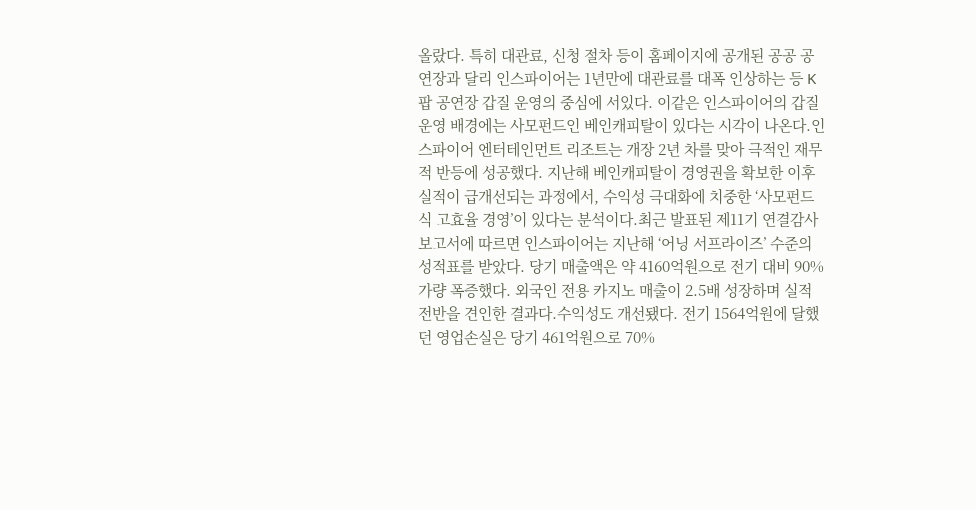올랐다. 특히 대관료, 신청 절차 등이 홈페이지에 공개된 공공 공연장과 달리 인스파이어는 1년만에 대관료를 대폭 인상하는 등 K팝 공연장 갑질 운영의 중심에 서있다. 이같은 인스파이어의 갑질 운영 배경에는 사모펀드인 베인캐피탈이 있다는 시각이 나온다.인스파이어 엔터테인먼트 리조트는 개장 2년 차를 맞아 극적인 재무적 반등에 성공했다. 지난해 베인캐피탈이 경영권을 확보한 이후 실적이 급개선되는 과정에서, 수익성 극대화에 치중한 ‘사모펀드식 고효율 경영’이 있다는 분석이다.최근 발표된 제11기 연결감사보고서에 따르면 인스파이어는 지난해 ‘어닝 서프라이즈’ 수준의 성적표를 받았다. 당기 매출액은 약 4160억원으로 전기 대비 90%가량 폭증했다. 외국인 전용 카지노 매출이 2.5배 성장하며 실적 전반을 견인한 결과다.수익성도 개선됐다. 전기 1564억원에 달했던 영업손실은 당기 461억원으로 70%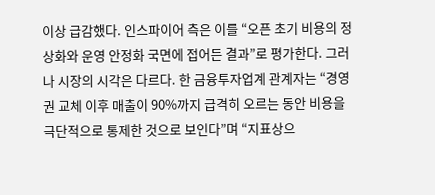이상 급감했다. 인스파이어 측은 이를 “오픈 초기 비용의 정상화와 운영 안정화 국면에 접어든 결과”로 평가한다. 그러나 시장의 시각은 다르다. 한 금융투자업계 관계자는 “경영권 교체 이후 매출이 90%까지 급격히 오르는 동안 비용을 극단적으로 통제한 것으로 보인다”며 “지표상으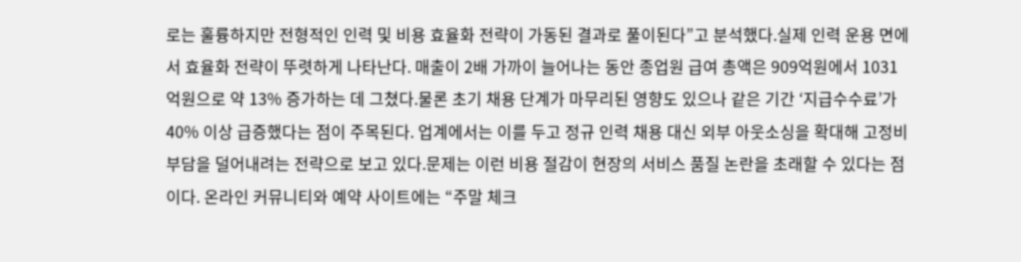로는 훌륭하지만 전형적인 인력 및 비용 효율화 전략이 가동된 결과로 풀이된다”고 분석했다.실제 인력 운용 면에서 효율화 전략이 뚜렷하게 나타난다. 매출이 2배 가까이 늘어나는 동안 종업원 급여 총액은 909억원에서 1031억원으로 약 13% 증가하는 데 그쳤다.물론 초기 채용 단계가 마무리된 영향도 있으나 같은 기간 ‘지급수수료’가 40% 이상 급증했다는 점이 주목된다. 업계에서는 이를 두고 정규 인력 채용 대신 외부 아웃소싱을 확대해 고정비 부담을 덜어내려는 전략으로 보고 있다.문제는 이런 비용 절감이 현장의 서비스 품질 논란을 초래할 수 있다는 점이다. 온라인 커뮤니티와 예약 사이트에는 “주말 체크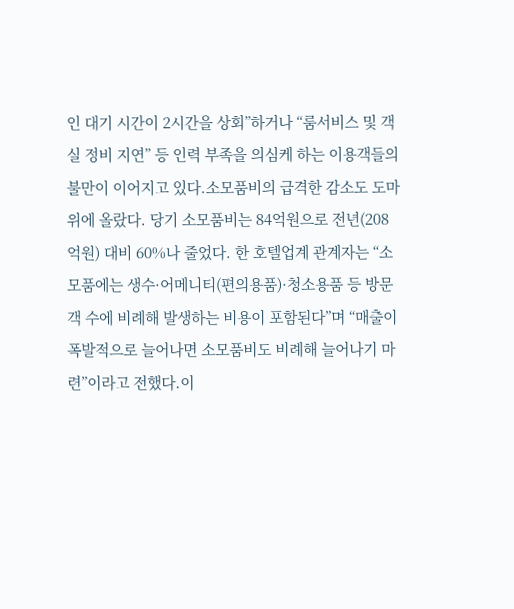인 대기 시간이 2시간을 상회”하거나 “룸서비스 및 객실 정비 지연” 등 인력 부족을 의심케 하는 이용객들의 불만이 이어지고 있다.소모품비의 급격한 감소도 도마 위에 올랐다. 당기 소모품비는 84억원으로 전년(208억원) 대비 60%나 줄었다. 한 호텔업계 관계자는 “소모품에는 생수·어메니티(편의용품)·청소용품 등 방문객 수에 비례해 발생하는 비용이 포함된다”며 “매출이 폭발적으로 늘어나면 소모품비도 비례해 늘어나기 마련”이라고 전했다.이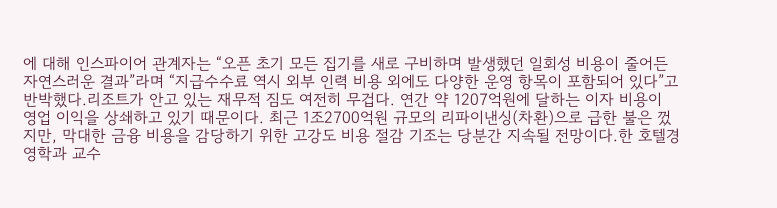에 대해 인스파이어 관계자는 “오픈 초기 모든 집기를 새로 구비하며 발생했던 일회성 비용이 줄어든 자연스러운 결과”라며 “지급수수료 역시 외부 인력 비용 외에도 다양한 운영 항목이 포함되어 있다”고 반박했다.리조트가 안고 있는 재무적 짐도 여전히 무겁다. 연간 약 1207억원에 달하는 이자 비용이 영업 이익을 상쇄하고 있기 때문이다. 최근 1조2700억원 규모의 리파이낸싱(차환)으로 급한 불은 껐지만, 막대한 금융 비용을 감당하기 위한 고강도 비용 절감 기조는 당분간 지속될 전망이다.한 호텔경영학과 교수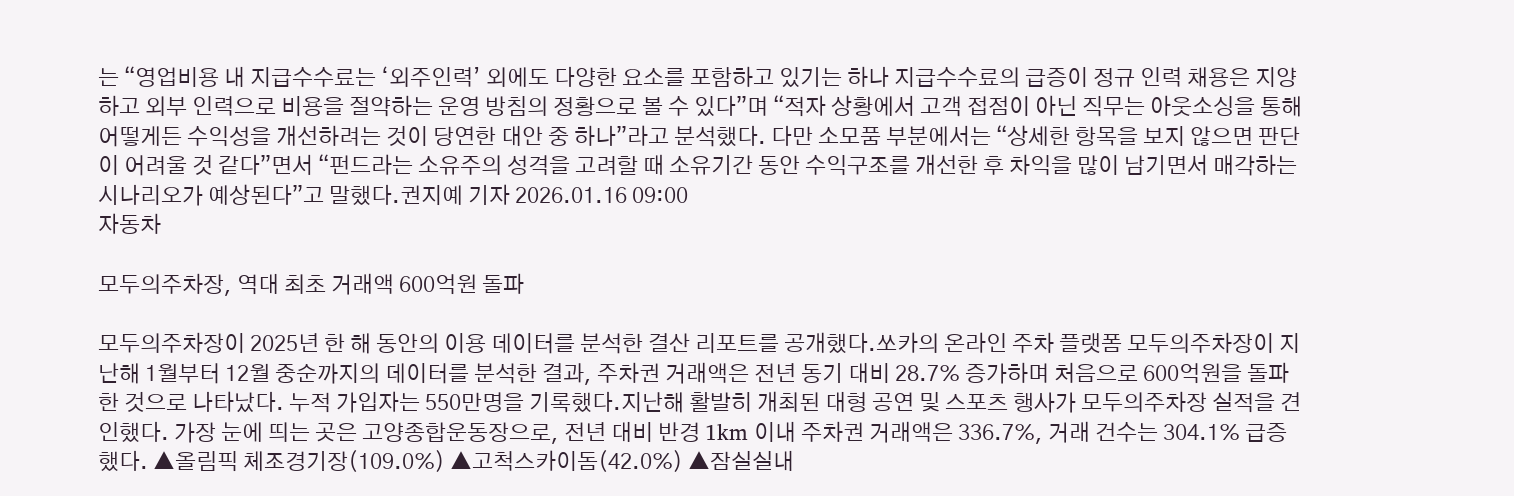는 “영업비용 내 지급수수료는 ‘외주인력’ 외에도 다양한 요소를 포함하고 있기는 하나 지급수수료의 급증이 정규 인력 채용은 지양하고 외부 인력으로 비용을 절약하는 운영 방침의 정황으로 볼 수 있다”며 “적자 상황에서 고객 접점이 아닌 직무는 아웃소싱을 통해 어떻게든 수익성을 개선하려는 것이 당연한 대안 중 하나”라고 분석했다. 다만 소모품 부분에서는 “상세한 항목을 보지 않으면 판단이 어려울 것 같다”면서 “펀드라는 소유주의 성격을 고려할 때 소유기간 동안 수익구조를 개선한 후 차익을 많이 남기면서 매각하는 시나리오가 예상된다”고 말했다.권지예 기자 2026.01.16 09:00
자동차

모두의주차장, 역대 최초 거래액 600억원 돌파

모두의주차장이 2025년 한 해 동안의 이용 데이터를 분석한 결산 리포트를 공개했다.쏘카의 온라인 주차 플랫폼 모두의주차장이 지난해 1월부터 12월 중순까지의 데이터를 분석한 결과, 주차권 거래액은 전년 동기 대비 28.7% 증가하며 처음으로 600억원을 돌파한 것으로 나타났다. 누적 가입자는 550만명을 기록했다.지난해 활발히 개최된 대형 공연 및 스포츠 행사가 모두의주차장 실적을 견인했다. 가장 눈에 띄는 곳은 고양종합운동장으로, 전년 대비 반경 1km 이내 주차권 거래액은 336.7%, 거래 건수는 304.1% 급증했다. ▲올림픽 체조경기장(109.0%) ▲고척스카이돔(42.0%) ▲잠실실내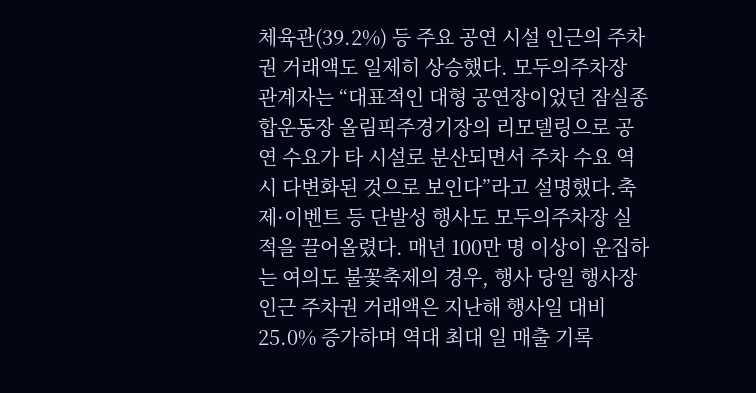체육관(39.2%) 등 주요 공연 시설 인근의 주차권 거래액도 일제히 상승했다. 모두의주차장 관계자는 “대표적인 대형 공연장이었던 잠실종합운동장 올림픽주경기장의 리모델링으로 공연 수요가 타 시설로 분산되면서 주차 수요 역시 다변화된 것으로 보인다”라고 설명했다.축제·이벤트 등 단발성 행사도 모두의주차장 실적을 끌어올렸다. 매년 100만 명 이상이 운집하는 여의도 불꽃축제의 경우, 행사 당일 행사장 인근 주차권 거래액은 지난해 행사일 대비 25.0% 증가하며 역대 최대 일 매출 기록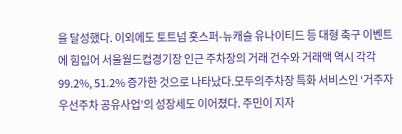을 달성했다. 이외에도 토트넘 홋스퍼-뉴캐슬 유나이티드 등 대형 축구 이벤트에 힘입어 서울월드컵경기장 인근 주차장의 거래 건수와 거래액 역시 각각 99.2%, 51.2% 증가한 것으로 나타났다.모두의주차장 특화 서비스인 ‘거주자우선주차 공유사업’의 성장세도 이어졌다. 주민이 지자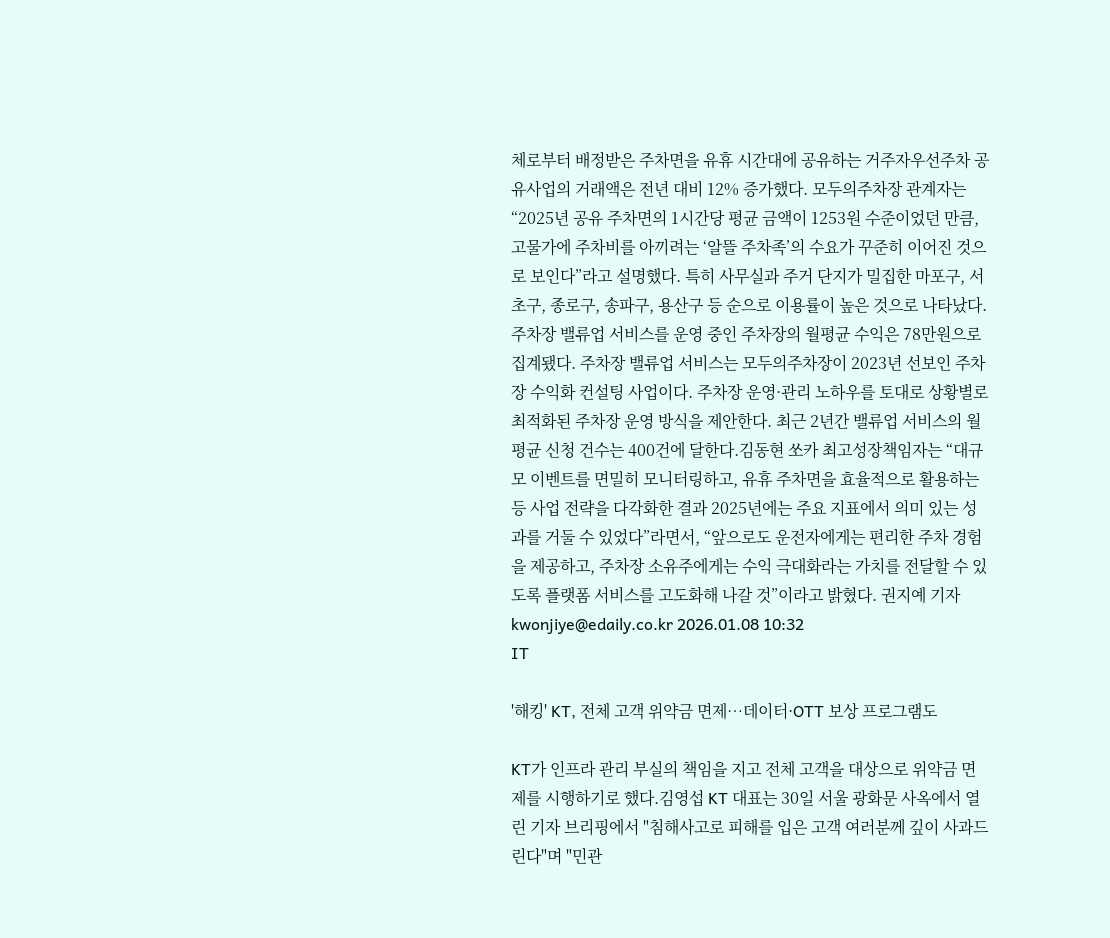체로부터 배정받은 주차면을 유휴 시간대에 공유하는 거주자우선주차 공유사업의 거래액은 전년 대비 12% 증가했다. 모두의주차장 관계자는 “2025년 공유 주차면의 1시간당 평균 금액이 1253원 수준이었던 만큼, 고물가에 주차비를 아끼려는 ‘알뜰 주차족’의 수요가 꾸준히 이어진 것으로 보인다”라고 설명했다. 특히 사무실과 주거 단지가 밀집한 마포구, 서초구, 종로구, 송파구, 용산구 등 순으로 이용률이 높은 것으로 나타났다.주차장 밸류업 서비스를 운영 중인 주차장의 월평균 수익은 78만원으로 집계됐다. 주차장 밸류업 서비스는 모두의주차장이 2023년 선보인 주차장 수익화 컨설팅 사업이다. 주차장 운영·관리 노하우를 토대로 상황별로 최적화된 주차장 운영 방식을 제안한다. 최근 2년간 밸류업 서비스의 월 평균 신청 건수는 400건에 달한다.김동현 쏘카 최고성장책임자는 “대규모 이벤트를 면밀히 모니터링하고, 유휴 주차면을 효율적으로 활용하는 등 사업 전략을 다각화한 결과 2025년에는 주요 지표에서 의미 있는 성과를 거둘 수 있었다”라면서, “앞으로도 운전자에게는 편리한 주차 경험을 제공하고, 주차장 소유주에게는 수익 극대화라는 가치를 전달할 수 있도록 플랫폼 서비스를 고도화해 나갈 것”이라고 밝혔다. 권지예 기자 kwonjiye@edaily.co.kr 2026.01.08 10:32
IT

'해킹' KT, 전체 고객 위약금 면제…데이터·OTT 보상 프로그램도

KT가 인프라 관리 부실의 책임을 지고 전체 고객을 대상으로 위약금 면제를 시행하기로 했다.김영섭 KT 대표는 30일 서울 광화문 사옥에서 열린 기자 브리핑에서 "침해사고로 피해를 입은 고객 여러분께 깊이 사과드린다"며 "민관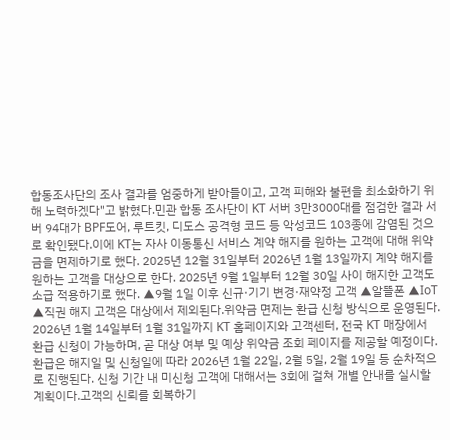합동조사단의 조사 결과를 엄중하게 받아들이고, 고객 피해와 불편을 최소화하기 위해 노력하겠다"고 밝혔다.민관 합동 조사단이 KT 서버 3만3000대를 점검한 결과 서버 94대가 BPF도어, 루트킷, 디도스 공격형 코드 등 악성코드 103종에 감염된 것으로 확인됐다.이에 KT는 자사 이동통신 서비스 계약 해지를 원하는 고객에 대해 위약금을 면제하기로 했다. 2025년 12월 31일부터 2026년 1월 13일까지 계약 해지를 원하는 고객을 대상으로 한다. 2025년 9월 1일부터 12월 30일 사이 해지한 고객도 소급 적용하기로 했다. ▲9월 1일 이후 신규·기기 변경·재약정 고객 ▲알뜰폰 ▲IoT ▲직권 해지 고객은 대상에서 제외된다.위약금 면제는 환급 신청 방식으로 운영된다. 2026년 1월 14일부터 1월 31일까지 KT 홈페이지와 고객센터, 전국 KT 매장에서 환급 신청이 가능하며, 곧 대상 여부 및 예상 위약금 조회 페이지를 제공할 예정이다.환급은 해지일 및 신청일에 따라 2026년 1월 22일, 2월 5일, 2월 19일 등 순차적으로 진행된다. 신청 기간 내 미신청 고객에 대해서는 3회에 걸쳐 개별 안내를 실시할 계획이다.고객의 신뢰를 회복하기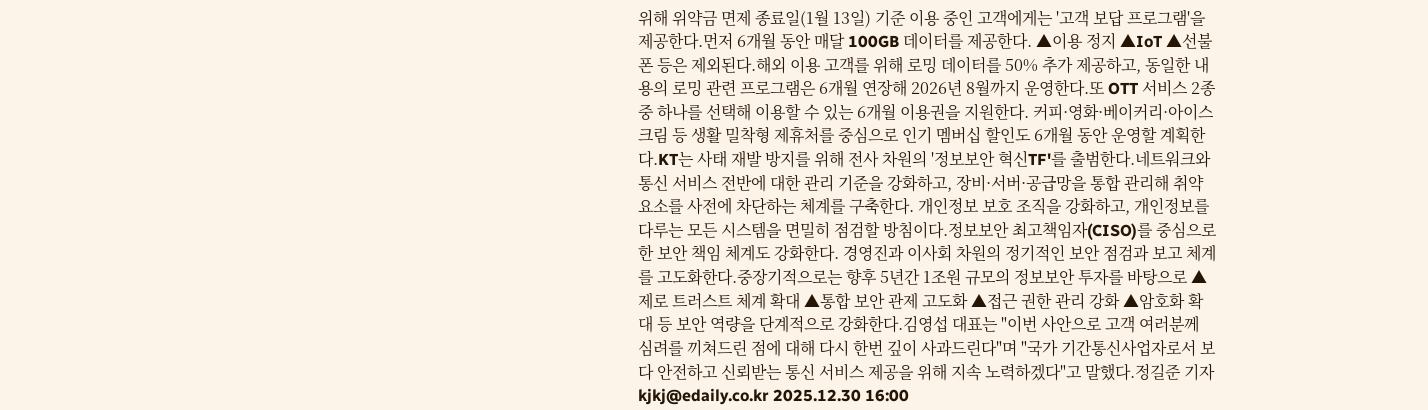위해 위약금 면제 종료일(1월 13일) 기준 이용 중인 고객에게는 '고객 보답 프로그램'을 제공한다.먼저 6개월 동안 매달 100GB 데이터를 제공한다. ▲이용 정지 ▲IoT ▲선불폰 등은 제외된다.해외 이용 고객를 위해 로밍 데이터를 50% 추가 제공하고, 동일한 내용의 로밍 관련 프로그램은 6개월 연장해 2026년 8월까지 운영한다.또 OTT 서비스 2종 중 하나를 선택해 이용할 수 있는 6개월 이용권을 지원한다. 커피·영화·베이커리·아이스크림 등 생활 밀착형 제휴처를 중심으로 인기 멤버십 할인도 6개월 동안 운영할 계획한다.KT는 사태 재발 방지를 위해 전사 차원의 '정보보안 혁신TF'를 출범한다.네트워크와 통신 서비스 전반에 대한 관리 기준을 강화하고, 장비·서버·공급망을 통합 관리해 취약 요소를 사전에 차단하는 체계를 구축한다. 개인정보 보호 조직을 강화하고, 개인정보를 다루는 모든 시스템을 면밀히 점검할 방침이다.정보보안 최고책임자(CISO)를 중심으로 한 보안 책임 체계도 강화한다. 경영진과 이사회 차원의 정기적인 보안 점검과 보고 체계를 고도화한다.중장기적으로는 향후 5년간 1조원 규모의 정보보안 투자를 바탕으로 ▲제로 트러스트 체계 확대 ▲통합 보안 관제 고도화 ▲접근 권한 관리 강화 ▲암호화 확대 등 보안 역량을 단계적으로 강화한다.김영섭 대표는 "이번 사안으로 고객 여러분께 심려를 끼쳐드린 점에 대해 다시 한번 깊이 사과드린다"며 "국가 기간통신사업자로서 보다 안전하고 신뢰받는 통신 서비스 제공을 위해 지속 노력하겠다"고 말했다.정길준 기자 kjkj@edaily.co.kr 2025.12.30 16:00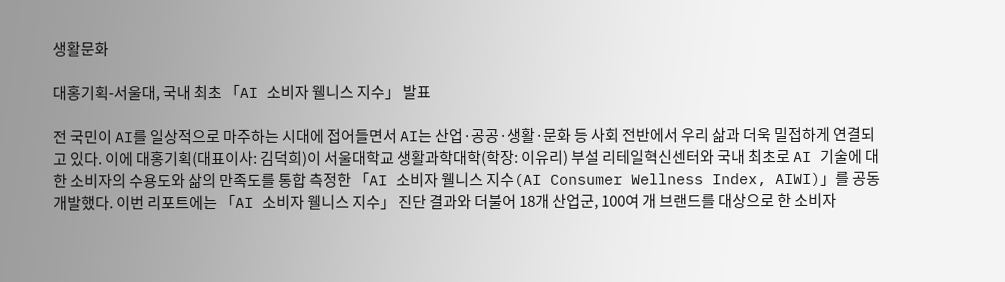생활문화

대홍기획-서울대, 국내 최초 「AI 소비자 웰니스 지수」 발표

전 국민이 AI를 일상적으로 마주하는 시대에 접어들면서 AI는 산업·공공·생활·문화 등 사회 전반에서 우리 삶과 더욱 밀접하게 연결되고 있다. 이에 대홍기획(대표이사: 김덕희)이 서울대학교 생활과학대학(학장: 이유리) 부설 리테일혁신센터와 국내 최초로 AI 기술에 대한 소비자의 수용도와 삶의 만족도를 통합 측정한 「AI 소비자 웰니스 지수(AI Consumer Wellness Index, AIWI)」를 공동 개발했다. 이번 리포트에는 「AI 소비자 웰니스 지수」 진단 결과와 더불어 18개 산업군, 100여 개 브랜드를 대상으로 한 소비자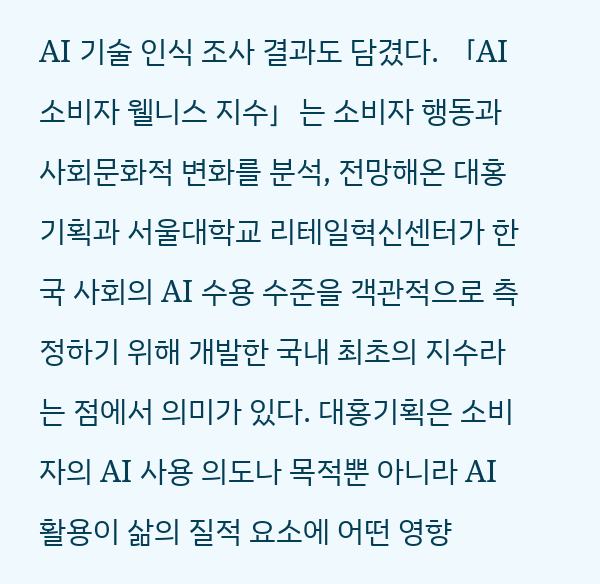AI 기술 인식 조사 결과도 담겼다. 「AI 소비자 웰니스 지수」는 소비자 행동과 사회문화적 변화를 분석, 전망해온 대홍기획과 서울대학교 리테일혁신센터가 한국 사회의 AI 수용 수준을 객관적으로 측정하기 위해 개발한 국내 최초의 지수라는 점에서 의미가 있다. 대홍기획은 소비자의 AI 사용 의도나 목적뿐 아니라 AI 활용이 삶의 질적 요소에 어떤 영향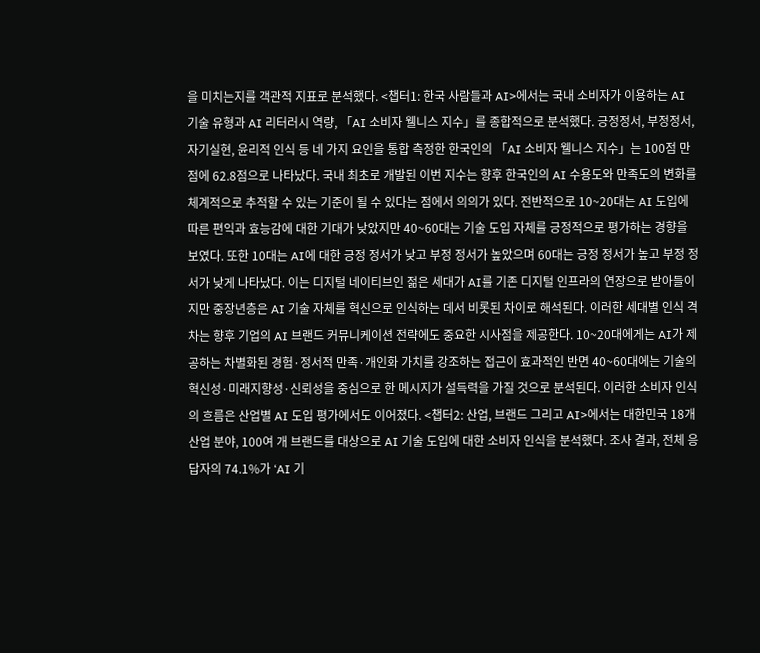을 미치는지를 객관적 지표로 분석했다. <챕터1: 한국 사람들과 AI>에서는 국내 소비자가 이용하는 AI 기술 유형과 AI 리터러시 역량, 「AI 소비자 웰니스 지수」를 종합적으로 분석했다. 긍정정서, 부정정서, 자기실현, 윤리적 인식 등 네 가지 요인을 통합 측정한 한국인의 「AI 소비자 웰니스 지수」는 100점 만점에 62.8점으로 나타났다. 국내 최초로 개발된 이번 지수는 향후 한국인의 AI 수용도와 만족도의 변화를 체계적으로 추적할 수 있는 기준이 될 수 있다는 점에서 의의가 있다. 전반적으로 10~20대는 AI 도입에 따른 편익과 효능감에 대한 기대가 낮았지만 40~60대는 기술 도입 자체를 긍정적으로 평가하는 경향을 보였다. 또한 10대는 AI에 대한 긍정 정서가 낮고 부정 정서가 높았으며 60대는 긍정 정서가 높고 부정 정서가 낮게 나타났다. 이는 디지털 네이티브인 젊은 세대가 AI를 기존 디지털 인프라의 연장으로 받아들이지만 중장년층은 AI 기술 자체를 혁신으로 인식하는 데서 비롯된 차이로 해석된다. 이러한 세대별 인식 격차는 향후 기업의 AI 브랜드 커뮤니케이션 전략에도 중요한 시사점을 제공한다. 10~20대에게는 AI가 제공하는 차별화된 경험·정서적 만족·개인화 가치를 강조하는 접근이 효과적인 반면 40~60대에는 기술의 혁신성·미래지향성·신뢰성을 중심으로 한 메시지가 설득력을 가질 것으로 분석된다. 이러한 소비자 인식의 흐름은 산업별 AI 도입 평가에서도 이어졌다. <챕터2: 산업, 브랜드 그리고 AI>에서는 대한민국 18개 산업 분야, 100여 개 브랜드를 대상으로 AI 기술 도입에 대한 소비자 인식을 분석했다. 조사 결과, 전체 응답자의 74.1%가 ‘AI 기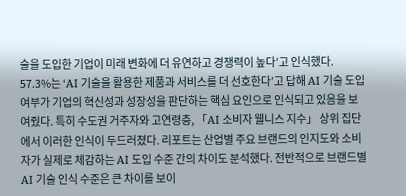술을 도입한 기업이 미래 변화에 더 유연하고 경쟁력이 높다’고 인식했다. 57.3%는 ‘AI 기술을 활용한 제품과 서비스를 더 선호한다’고 답해 AI 기술 도입 여부가 기업의 혁신성과 성장성을 판단하는 핵심 요인으로 인식되고 있음을 보여줬다. 특히 수도권 거주자와 고연령층, 「AI 소비자 웰니스 지수」 상위 집단에서 이러한 인식이 두드러졌다. 리포트는 산업별 주요 브랜드의 인지도와 소비자가 실제로 체감하는 AI 도입 수준 간의 차이도 분석했다. 전반적으로 브랜드별 AI 기술 인식 수준은 큰 차이를 보이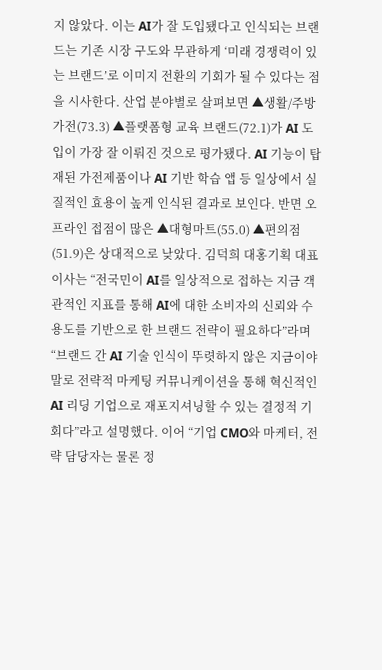지 않았다. 이는 AI가 잘 도입됐다고 인식되는 브랜드는 기존 시장 구도와 무관하게 ‘미래 경쟁력이 있는 브랜드’로 이미지 전환의 기회가 될 수 있다는 점을 시사한다. 산업 분야별로 살펴보면 ▲생활/주방가전(73.3) ▲플랫폼형 교육 브랜드(72.1)가 AI 도입이 가장 잘 이뤄진 것으로 평가됐다. AI 기능이 탑재된 가전제품이나 AI 기반 학습 앱 등 일상에서 실질적인 효용이 높게 인식된 결과로 보인다. 반면 오프라인 접점이 많은 ▲대형마트(55.0) ▲편의점(51.9)은 상대적으로 낮았다. 김덕희 대홍기획 대표이사는 “전국민이 AI를 일상적으로 접하는 지금 객관적인 지표를 통해 AI에 대한 소비자의 신뢰와 수용도를 기반으로 한 브랜드 전략이 필요하다”라며 “브랜드 간 AI 기술 인식이 뚜렷하지 않은 지금이야말로 전략적 마케팅 커뮤니케이션을 통해 혁신적인 AI 리딩 기업으로 재포지셔닝할 수 있는 결정적 기회다”라고 설명했다. 이어 “기업 CMO와 마케터, 전략 담당자는 물론 정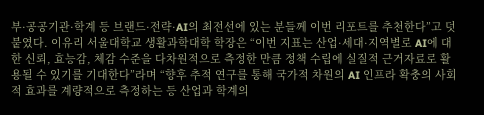부·공공기관·학계 등 브랜드·전략·AI의 최전선에 있는 분들께 이번 리포트를 추천한다”고 덧붙였다. 이유리 서울대학교 생활과학대학 학장은 “이번 지표는 산업·세대·지역별로 AI에 대한 신뢰, 효능감, 체감 수준을 다차원적으로 측정한 만큼 정책 수립에 실질적 근거자료로 활용될 수 있기를 기대한다”라며 “향후 추적 연구를 통해 국가적 차원의 AI 인프라 확충의 사회적 효과를 계량적으로 측정하는 등 산업과 학계의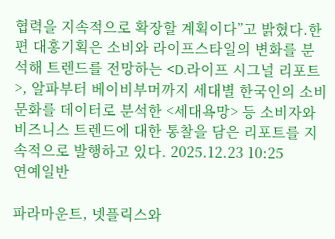협력을 지속적으로 확장할 계획이다”고 밝혔다.한편 대홍기획은 소비와 라이프스타일의 변화를 분석해 트렌드를 전망하는 <D.라이프 시그널 리포트>, 알파부터 베이비부머까지 세대별 한국인의 소비문화를 데이터로 분석한 <세대욕망> 등 소비자와 비즈니스 트렌드에 대한 통찰을 담은 리포트를 지속적으로 발행하고 있다. 2025.12.23 10:25
연예일반

파라마운트, 넷플릭스와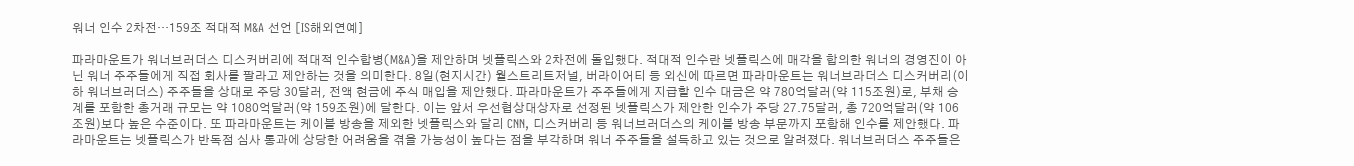워너 인수 2차전…159조 적대적 M&A 선언 [IS해외연예]

파라마운트가 워너브러더스 디스커버리에 적대적 인수합병(M&A)을 제안하며 넷플릭스와 2차전에 돌입했다. 적대적 인수란 넷플릭스에 매각을 합의한 워너의 경영진이 아닌 워너 주주들에게 직접 회사를 팔라고 제안하는 것을 의미한다. 8일(현지시간) 월스트리트저널, 버라이어티 등 외신에 따르면 파라마운트는 워너브라더스 디스커버리(이하 워너브러더스) 주주들을 상대로 주당 30달러, 전액 현금에 주식 매입을 제안했다. 파라마운트가 주주들에게 지급할 인수 대금은 약 780억달러(약 115조원)로, 부채 승계를 포함한 총거래 규모는 약 1080억달러(약 159조원)에 달한다. 이는 앞서 우선협상대상자로 선정된 넷플릭스가 제안한 인수가 주당 27.75달러, 총 720억달러(약 106조원)보다 높은 수준이다. 또 파라마운트는 케이블 방송을 제외한 넷플릭스와 달리 CNN, 디스커버리 등 워너브러더스의 케이블 방송 부문까지 포함해 인수를 제안했다. 파라마운트는 넷플릭스가 반독점 심사 통과에 상당한 어려움을 겪을 가능성이 높다는 점을 부각하며 워너 주주들을 설득하고 있는 것으로 알려졌다. 워너브러더스 주주들은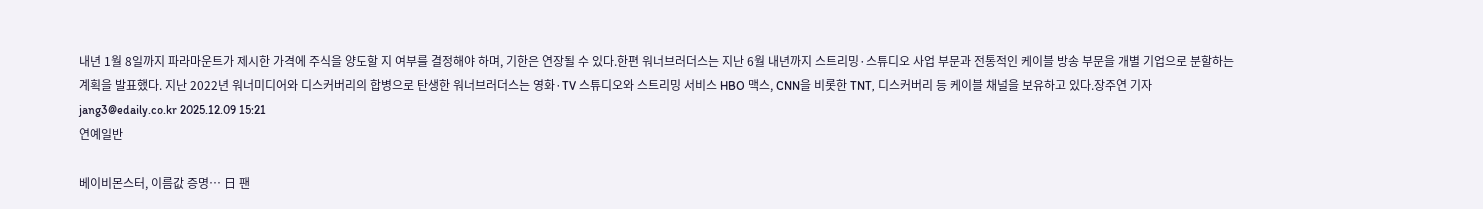내년 1월 8일까지 파라마운트가 제시한 가격에 주식을 양도할 지 여부를 결정해야 하며, 기한은 연장될 수 있다.한편 워너브러더스는 지난 6월 내년까지 스트리밍·스튜디오 사업 부문과 전통적인 케이블 방송 부문을 개별 기업으로 분할하는 계획을 발표했다. 지난 2022년 워너미디어와 디스커버리의 합병으로 탄생한 워너브러더스는 영화·TV 스튜디오와 스트리밍 서비스 HBO 맥스, CNN을 비롯한 TNT, 디스커버리 등 케이블 채널을 보유하고 있다.장주연 기자 jang3@edaily.co.kr 2025.12.09 15:21
연예일반

베이비몬스터, 이름값 증명… 日 팬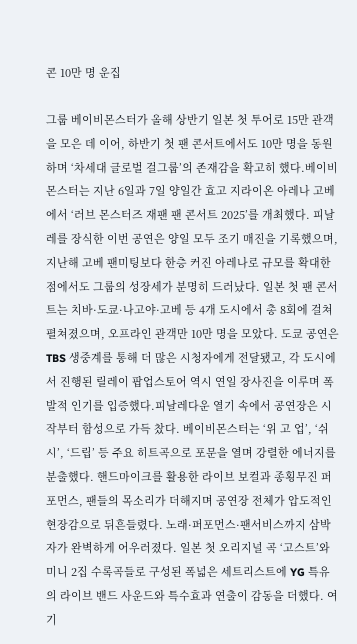콘 10만 명 운집

그룹 베이비몬스터가 올해 상반기 일본 첫 투어로 15만 관객을 모은 데 이어, 하반기 첫 팬 콘서트에서도 10만 명을 동원하며 ‘차세대 글로벌 걸그룹’의 존재감을 확고히 했다.베이비몬스터는 지난 6일과 7일 양일간 효고 지라이온 아레나 고베에서 ‘러브 몬스터즈 재팬 팬 콘서트 2025’를 개최했다. 피날레를 장식한 이번 공연은 양일 모두 조기 매진을 기록했으며, 지난해 고베 팬미팅보다 한층 커진 아레나로 규모를 확대한 점에서도 그룹의 성장세가 분명히 드러났다. 일본 첫 팬 콘서트는 치바·도쿄·나고야·고베 등 4개 도시에서 총 8회에 걸쳐 펼쳐졌으며, 오프라인 관객만 10만 명을 모았다. 도쿄 공연은 TBS 생중계를 통해 더 많은 시청자에게 전달됐고, 각 도시에서 진행된 릴레이 팝업스토어 역시 연일 장사진을 이루며 폭발적 인기를 입증했다.피날레다운 열기 속에서 공연장은 시작부터 함성으로 가득 찼다. 베이비몬스터는 ‘위 고 업’, ‘쉬시’, ‘드립’ 등 주요 히트곡으로 포문을 열며 강렬한 에너지를 분출했다. 핸드마이크를 활용한 라이브 보컬과 종횡무진 퍼포먼스, 팬들의 목소리가 더해지며 공연장 전체가 압도적인 현장감으로 뒤흔들렸다. 노래·퍼포먼스·팬서비스까지 삼박자가 완벽하게 어우러졌다. 일본 첫 오리지널 곡 ‘고스트’와 미니 2집 수록곡들로 구성된 폭넓은 세트리스트에 YG 특유의 라이브 밴드 사운드와 특수효과 연출이 감동을 더했다. 여기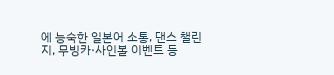에 능숙한 일본어 소통, 댄스 챌린지, 무빙카·사인볼 이벤트 등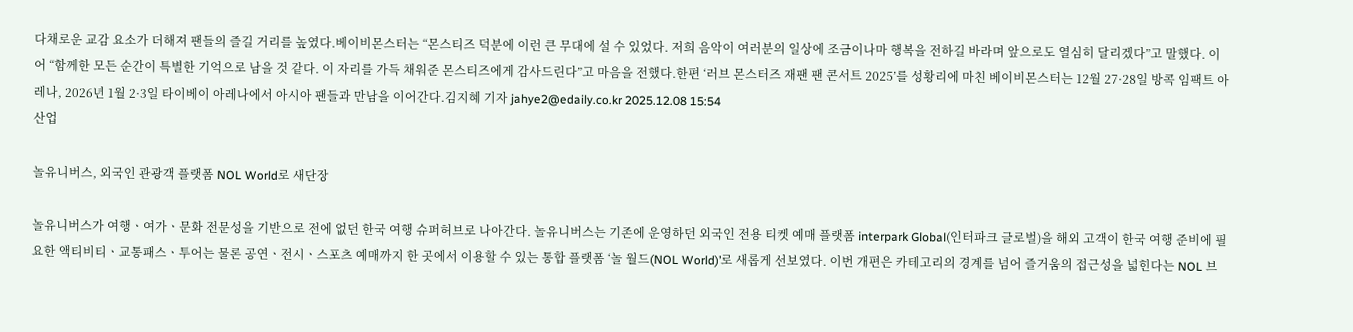다채로운 교감 요소가 더해져 팬들의 즐길 거리를 높였다.베이비몬스터는 “몬스티즈 덕분에 이런 큰 무대에 설 수 있었다. 저희 음악이 여러분의 일상에 조금이나마 행복을 전하길 바라며 앞으로도 열심히 달리겠다”고 말했다. 이어 “함께한 모든 순간이 특별한 기억으로 남을 것 같다. 이 자리를 가득 채워준 몬스티즈에게 감사드린다”고 마음을 전했다.한편 ‘러브 몬스터즈 재팬 팬 콘서트 2025’를 성황리에 마친 베이비몬스터는 12월 27·28일 방콕 임팩트 아레나, 2026년 1월 2·3일 타이베이 아레나에서 아시아 팬들과 만남을 이어간다.김지혜 기자 jahye2@edaily.co.kr 2025.12.08 15:54
산업

놀유니버스, 외국인 관광객 플랫폼 NOL World로 새단장

놀유니버스가 여행ㆍ여가ㆍ문화 전문성을 기반으로 전에 없던 한국 여행 슈퍼허브로 나아간다. 놀유니버스는 기존에 운영하던 외국인 전용 티켓 예매 플랫폼 interpark Global(인터파크 글로벌)을 해외 고객이 한국 여행 준비에 필요한 액티비티ㆍ교통패스ㆍ투어는 물론 공연ㆍ전시ㆍ스포츠 예매까지 한 곳에서 이용할 수 있는 통합 플랫폼 ‘놀 월드(NOL World)’로 새롭게 선보였다. 이번 개편은 카테고리의 경계를 넘어 즐거움의 접근성을 넓힌다는 NOL 브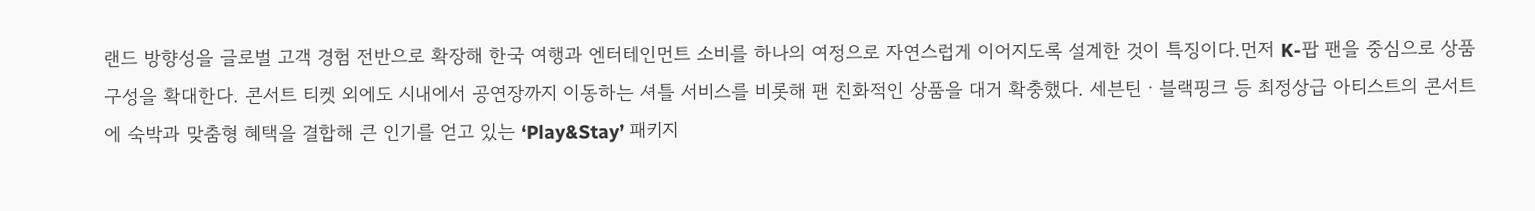랜드 방향성을 글로벌 고객 경험 전반으로 확장해 한국 여행과 엔터테인먼트 소비를 하나의 여정으로 자연스럽게 이어지도록 설계한 것이 특징이다.먼저 K-팝 팬을 중심으로 상품 구성을 확대한다. 콘서트 티켓 외에도 시내에서 공연장까지 이동하는 셔틀 서비스를 비롯해 팬 친화적인 상품을 대거 확충했다. 세븐틴ㆍ블랙핑크 등 최정상급 아티스트의 콘서트에 숙박과 맞춤형 혜택을 결합해 큰 인기를 얻고 있는 ‘Play&Stay’ 패키지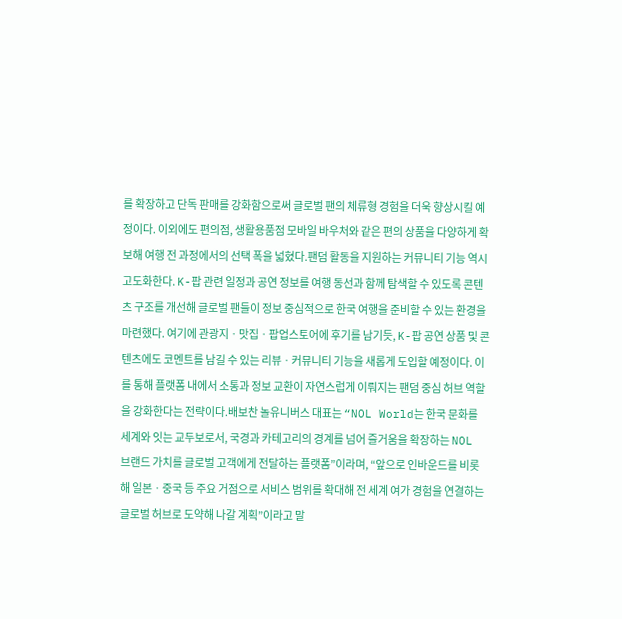를 확장하고 단독 판매를 강화함으로써 글로벌 팬의 체류형 경험을 더욱 향상시킬 예정이다. 이외에도 편의점, 생활용품점 모바일 바우처와 같은 편의 상품을 다양하게 확보해 여행 전 과정에서의 선택 폭을 넓혔다.팬덤 활동을 지원하는 커뮤니티 기능 역시 고도화한다. K-팝 관련 일정과 공연 정보를 여행 동선과 함께 탐색할 수 있도록 콘텐츠 구조를 개선해 글로벌 팬들이 정보 중심적으로 한국 여행을 준비할 수 있는 환경을 마련했다. 여기에 관광지ㆍ맛집ㆍ팝업스토어에 후기를 남기듯, K-팝 공연 상품 및 콘텐츠에도 코멘트를 남길 수 있는 리뷰ㆍ커뮤니티 기능을 새롭게 도입할 예정이다. 이를 통해 플랫폼 내에서 소통과 정보 교환이 자연스럽게 이뤄지는 팬덤 중심 허브 역할을 강화한다는 전략이다.배보찬 놀유니버스 대표는 “NOL World는 한국 문화를 세계와 잇는 교두보로서, 국경과 카테고리의 경계를 넘어 즐거움을 확장하는 NOL 브랜드 가치를 글로벌 고객에게 전달하는 플랫폼”이라며, “앞으로 인바운드를 비롯해 일본ㆍ중국 등 주요 거점으로 서비스 범위를 확대해 전 세계 여가 경험을 연결하는 글로벌 허브로 도약해 나갈 계획”이라고 말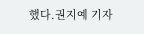했다.권지예 기자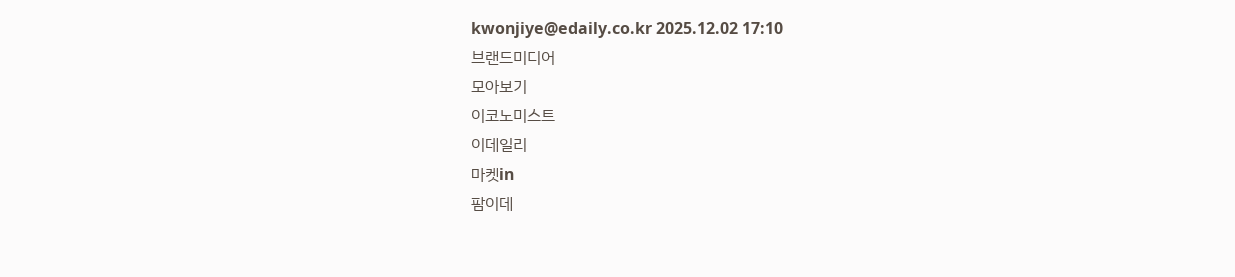kwonjiye@edaily.co.kr 2025.12.02 17:10
브랜드미디어
모아보기
이코노미스트
이데일리
마켓in
팜이데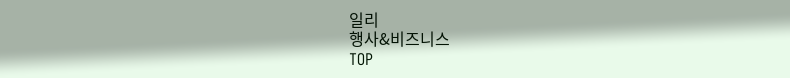일리
행사&비즈니스
TOP